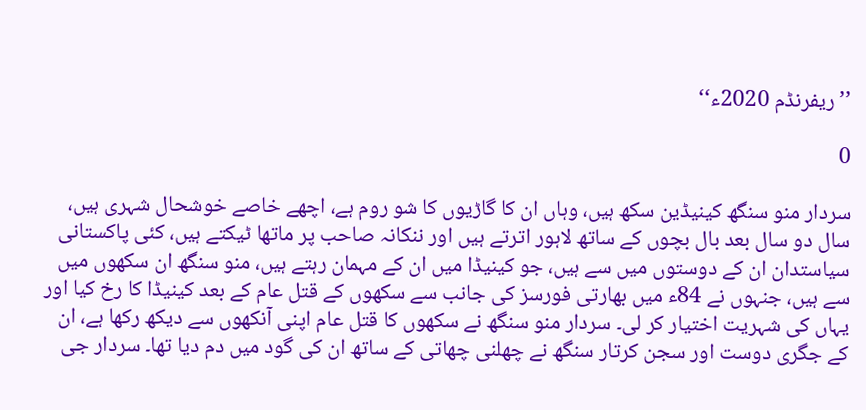’’ریفرنڈم 2020ء‘‘

0

سردار منو سنگھ کینیڈین سکھ ہیں، وہاں ان کا گاڑیوں کا شو روم ہے، اچھے خاصے خوشحال شہری ہیں، سال دو سال بعد بال بچوں کے ساتھ لاہور اترتے ہیں اور ننکانہ صاحب پر ماتھا ٹیکتے ہیں، کئی پاکستانی سیاستدان ان کے دوستوں میں سے ہیں، جو کینیڈا میں ان کے مہمان رہتے ہیں، منو سنگھ ان سکھوں میں سے ہیں، جنہوں نے 84ء میں بھارتی فورسز کی جانب سے سکھوں کے قتل عام کے بعد کینیڈا کا رخ کیا اور یہاں کی شہریت اختیار کر لی۔ سردار منو سنگھ نے سکھوں کا قتل عام اپنی آنکھوں سے دیکھ رکھا ہے، ان کے جگری دوست اور سجن کرتار سنگھ نے چھلنی چھاتی کے ساتھ ان کی گود میں دم دیا تھا۔ سردار جی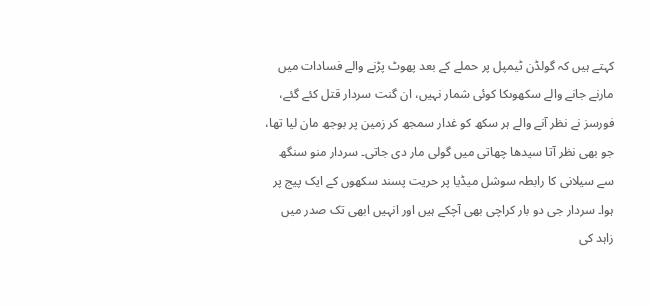کہتے ہیں کہ گولڈن ٹیمپل پر حملے کے بعد پھوٹ پڑنے والے فسادات میں مارنے جانے والے سکھوںکا کوئی شمار نہیں، ان گنت سردار قتل کئے گئے، فورسز نے نظر آنے والے ہر سکھ کو غدار سمجھ کر زمین پر بوجھ مان لیا تھا، جو بھی نظر آتا سیدھا چھاتی میں گولی مار دی جاتی۔ سردار منو سنگھ سے سیلانی کا رابطہ سوشل میڈیا پر حریت پسند سکھوں کے ایک پیج پر ہوا۔ سردار جی دو بار کراچی بھی آچکے ہیں اور انہیں ابھی تک صدر میں زاہد کی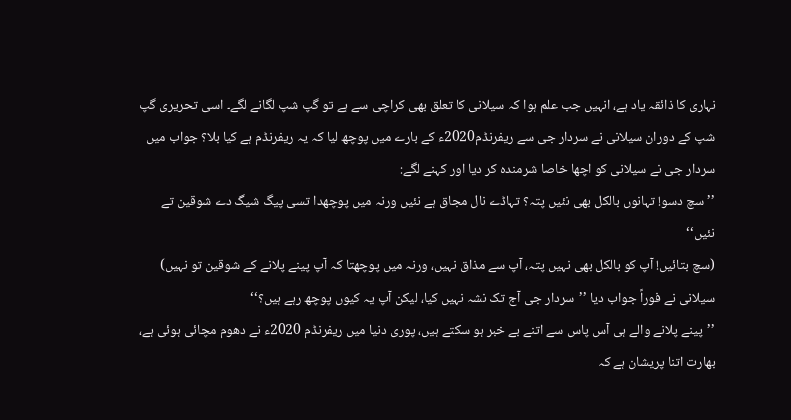نہاری کا ذائقہ یاد ہے، انہیں جب علم ہوا کہ سیلانی کا تعلق بھی کراچی سے ہے تو گپ شپ لگانے لگے۔ اسی تحریری گپ شپ کے دوران سیلانی نے سردار جی سے ریفرنڈم2020ء کے بارے میں پوچھ لیا کہ یہ ریفرنڈم ہے کیا بلا؟ جواب میں سردار جی نے سیلانی کو اچھا خاصا شرمندہ کر دیا اور کہنے لگے:
’’سچ دسو! تہانوں بالکل بھی نئیں پتہ؟ تہاڈے نال مجاق ہے نئیں ورنہ میں پوچھدا تسی پیگ شیگ دے شوقین تے نئیں‘‘
(سچ بتائیں! آپ کو بالکل بھی نہیں پتہ، آپ سے مذاق نہیں، ورنہ میں پوچھتا کہ آپ پینے پلانے کے شوقین تو نہیں)
سیلانی نے فوراً جواب دیا ’’سردار جی آج تک نشہ نہیں کیا، لیکن آپ یہ کیوں پوچھ رہے ہیں؟‘‘
’’پینے پلانے والے ہی آس پاس سے اتنے بے خبر ہو سکتے ہیں، پوری دنیا میں ریفرنڈم 2020ء نے دھوم مچائی ہوئی ہے، بھارت اتنا پریشان ہے کہ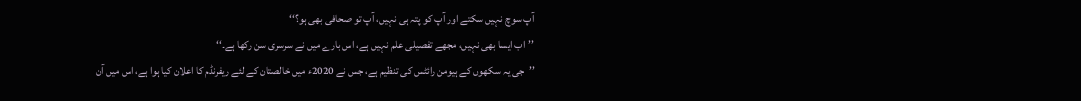آپ سوچ نہیں سکتے اور آپ کو پتہ ہی نہیں، آپ تو صحافی بھی ہو؟‘‘
’’اب ایسا بھی نہیں، مجھے تفصیلی علم نہیں ہے، اس بارے میں نے سرسری سن رکھا ہے۔‘‘
’’جی یہ سکھوں کے ہیومن رائٹس کی تنظیم ہے، جس نے 2020ء میں خالصتان کے لئے ریفرنڈم کا اعلان کیا ہوا ہے، اس میں آن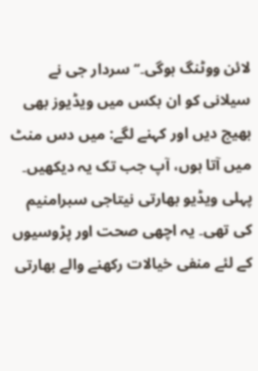لائن ووٹنگ ہوگی۔‘‘ سردار جی نے سیلانی کو ان بکس میں ویڈیوز بھی بھیج دیں اور کہنے لگے: میں دس منٹ میں آتا ہوں، آپ جب تک یہ دیکھیں۔
پہلی ویڈیو بھارتی نیتاجی سبرامنیم کی تھی۔ یہ اچھی صحت اور پڑوسیوں کے لئے منفی خیالات رکھنے والے بھارتی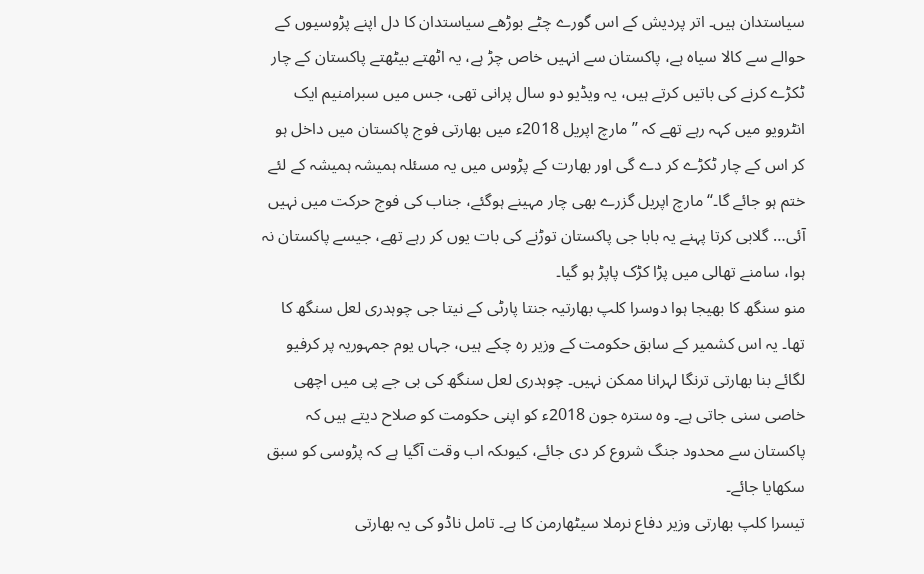سیاستدان ہیں۔ اتر پردیش کے اس گورے چٹے بوڑھے سیاستدان کا دل اپنے پڑوسیوں کے حوالے سے کالا سیاہ ہے، پاکستان سے انہیں خاص چڑ ہے، یہ اٹھتے بیٹھتے پاکستان کے چار ٹکڑے کرنے کی باتیں کرتے ہیں، یہ ویڈیو دو سال پرانی تھی، جس میں سبرامنیم ایک انٹرویو میں کہہ رہے تھے کہ ’’مارچ اپریل 2018ء میں بھارتی فوج پاکستان میں داخل ہو کر اس کے چار ٹکڑے کر دے گی اور بھارت کے پڑوس میں یہ مسئلہ ہمیشہ ہمیشہ کے لئے ختم ہو جائے گا۔‘‘ مارچ اپریل گزرے بھی چار مہینے ہوگئے، جناب کی فوج حرکت میں نہیں آئی… گلابی کرتا پہنے یہ بابا جی پاکستان توڑنے کی بات یوں کر رہے تھے، جیسے پاکستان نہ ہوا، سامنے تھالی میں پڑا کڑک پاپڑ ہو گیا۔
منو سنگھ کا بھیجا ہوا دوسرا کلپ بھارتیہ جنتا پارٹی کے نیتا جی چوہدری لعل سنگھ کا تھا۔ یہ اس کشمیر کے سابق حکومت کے وزیر رہ چکے ہیں، جہاں یوم جمہوریہ پر کرفیو لگائے بنا بھارتی ترنگا لہرانا ممکن نہیں۔ چوہدری لعل سنگھ کی بی جے پی میں اچھی خاصی سنی جاتی ہے۔ وہ سترہ جون 2018ء کو اپنی حکومت کو صلاح دیتے ہیں کہ پاکستان سے محدود جنگ شروع کر دی جائے، کیوںکہ اب وقت آگیا ہے کہ پڑوسی کو سبق سکھایا جائے۔
تیسرا کلپ بھارتی وزیر دفاع نرملا سیٹھارمن کا ہے۔ تامل ناڈو کی یہ بھارتی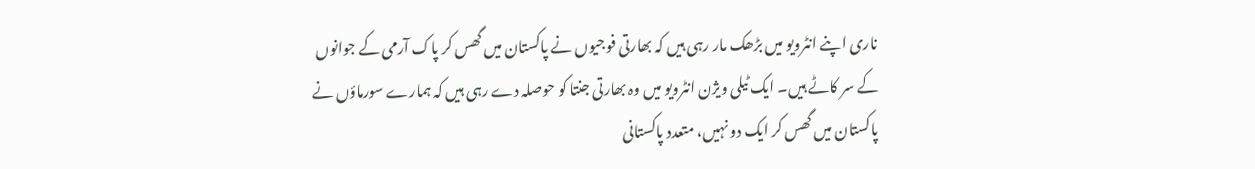ناری اپنے انٹرویو میں بڑھک مار رہی ہیں کہ بھارتی فوجیوں نے پاکستان میں گھس کر پاک آرمی کے جوانوں کے سر کاٹے ہیں۔ ایک ٹیلی ویژن انٹرویو میں وہ بھارتی جنتا کو حوصلہ دے رہی ہیں کہ ہمارے سورماؤں نے پاکستان میں گھس کر ایک دو نہیں، متعدد پاکستانی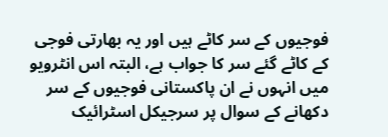فوجیوں کے سر کاٹے ہیں اور یہ بھارتی فوجی کے کاٹے گئے سر کا جواب ہے، البتہ اس انٹرویو میں انہوں نے ان پاکستانی فوجیوں کے سر دکھانے کے سوال پر سرجیکل اسٹرائیک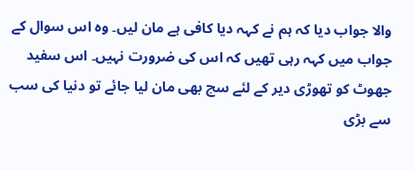والا جواب دیا کہ ہم نے کہہ دیا کافی ہے مان لیں۔ وہ اس سوال کے جواب میں کہہ رہی تھیں کہ اس کی ضرورت نہیں۔ اس سفید جھوٹ کو تھوڑی دیر کے لئے سچ بھی مان لیا جائے تو دنیا کی سب سے بڑی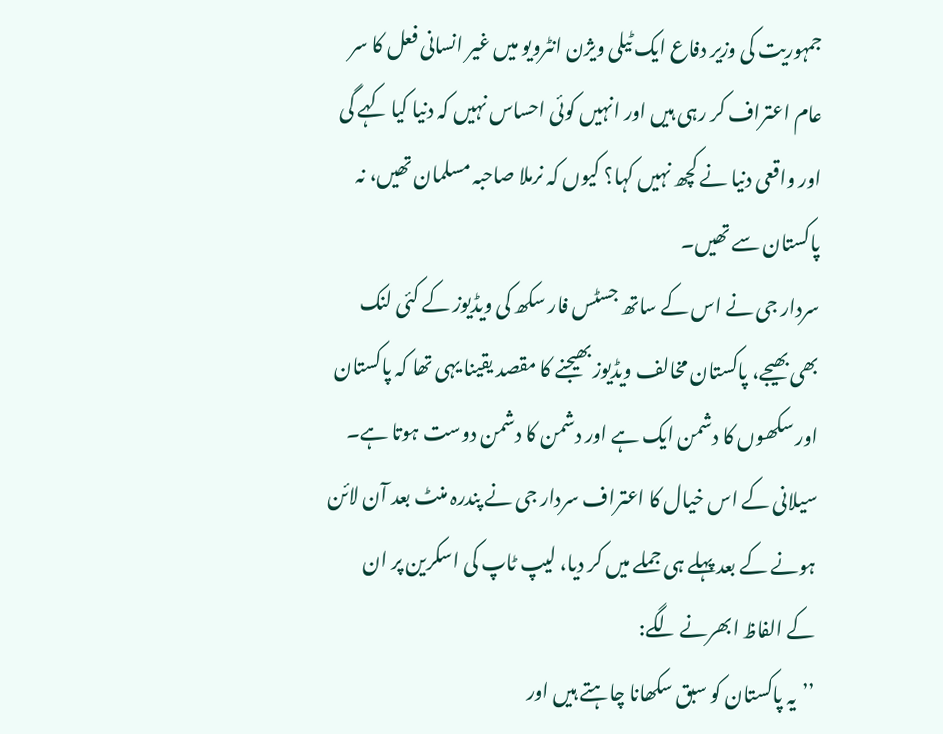جمہوریت کی وزیر دفاع ایک ٹیلی ویژن انٹرویو میں غیر انسانی فعل کا سر عام اعتراف کر رہی ہیں اور انہیں کوئی احساس نہیں کہ دنیا کیا کہے گی اور واقعی دنیا نے کچھ نہیں کہا؟ کیوں کہ نرملا صاحبہ مسلمان تھیں، نہ پاکستان سے تھیں۔
سردار جی نے اس کے ساتھ جسٹس فار سکھ کی ویڈیوز کے کئی لنک بھی بھیجے، پاکستان مخالف ویڈیوز بھیجنے کا مقصد یقینا یہی تھا کہ پاکستان اور سکھوں کا دشمن ایک ہے اور دشمن کا دشمن دوست ہوتا ہے۔ سیلانی کے اس خیال کا اعتراف سردار جی نے پندرہ منٹ بعد آن لائن ہونے کے بعد پہلے ہی جملے میں کر دیا، لیپ ٹاپ کی اسکرین پر ان کے الفاظ ابھرنے لگے:
’’یہ پاکستان کو سبق سکھانا چاہتے ہیں اور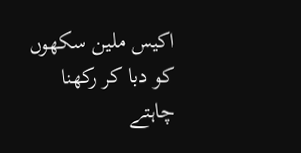اکیس ملین سکھوں کو دبا کر رکھنا چاہتے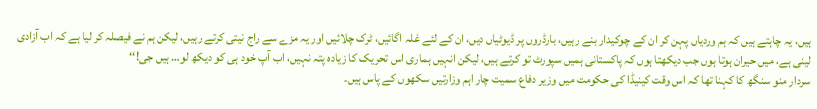ہیں، یہ چاہتے ہیں کہ ہم وردیاں پہن کر ان کے چوکیدار بنے رہیں، بارڈروں پر ڈیوٹیاں دیں، ان کے لئے غلہ اگائیں، ٹرک چلائیں اور یہ مزے سے راج نیتی کرتے رہیں، لیکن ہم نے فیصلہ کر لیا ہے کہ اب آزادی لینی ہے، میں حیران ہوتا ہوں جب دیکھتا ہوں کہ پاکستانی ہمیں سپورٹ تو کرتے ہیں، لیکن انہیں ہماری اس تحریک کا زیادہ پتہ نہیں، اب آپ خود ہی کو دیکھ لو… ہیں جی!‘‘
سردار منو سنگھ کا کہنا تھا کہ اس وقت کینیڈا کی حکومت میں وزیر دفاع سمیت چار اہم وزارتیں سکھوں کے پاس ہیں۔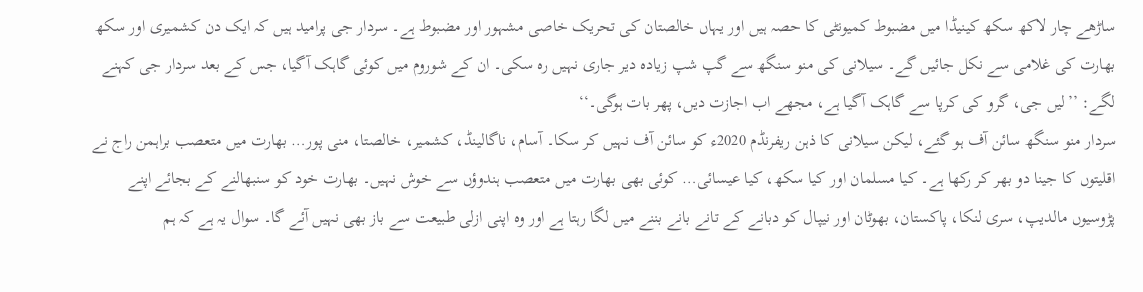ساڑھے چار لاکھ سکھ کینیڈا میں مضبوط کمیونٹی کا حصہ ہیں اور یہاں خالصتان کی تحریک خاصی مشہور اور مضبوط ہے۔ سردار جی پرامید ہیں کہ ایک دن کشمیری اور سکھ بھارت کی غلامی سے نکل جائیں گے۔ سیلانی کی منو سنگھ سے گپ شپ زیادہ دیر جاری نہیں رہ سکی۔ ان کے شوروم میں کوئی گاہک آگیا، جس کے بعد سردار جی کہنے لگے: ’’لیں جی، گرو کی کرپا سے گاہک آگیا ہے، مجھے اب اجازت دیں، پھر بات ہوگی۔‘‘
سردار منو سنگھ سائن آف ہو گئے، لیکن سیلانی کا ذہن ریفرنڈم 2020ء کو سائن آف نہیں کر سکا۔ آسام، ناگالینڈ، کشمیر، خالصتا، منی پور… بھارت میں متعصب براہمن راج نے اقلیتوں کا جینا دو بھر کر رکھا ہے۔ کیا مسلمان اور کیا سکھ، کیا عیسائی… کوئی بھی بھارت میں متعصب ہندوؤں سے خوش نہیں۔ بھارت خود کو سنبھالنے کے بجائے اپنے پڑوسیوں مالدیپ، سری لنکا، پاکستان، بھوٹان اور نیپال کو دبانے کے تانے بانے بننے میں لگا رہتا ہے اور وہ اپنی ازلی طبیعت سے باز بھی نہیں آئے گا۔ سوال یہ ہے کہ ہم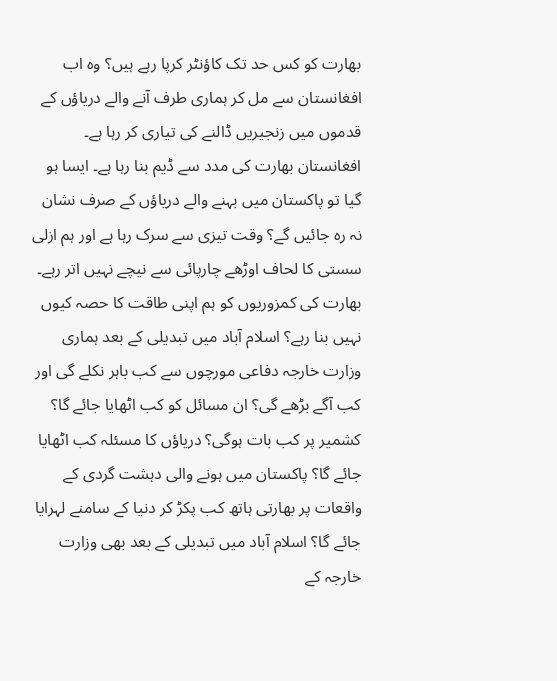بھارت کو کس حد تک کاؤنٹر کرپا رہے ہیں؟ وہ اب افغانستان سے مل کر ہماری طرف آنے والے دریاؤں کے قدموں میں زنجیریں ڈالنے کی تیاری کر رہا ہے۔ افغانستان بھارت کی مدد سے ڈیم بنا رہا ہے۔ ایسا ہو گیا تو پاکستان میں بہنے والے دریاؤں کے صرف نشان نہ رہ جائیں گے؟ وقت تیزی سے سرک رہا ہے اور ہم ازلی سستی کا لحاف اوڑھے چارپائی سے نیچے نہیں اتر رہے۔ بھارت کی کمزوریوں کو ہم اپنی طاقت کا حصہ کیوں نہیں بنا رہے؟ اسلام آباد میں تبدیلی کے بعد ہماری وزارت خارجہ دفاعی مورچوں سے کب باہر نکلے گی اور کب آگے بڑھے گی؟ ان مسائل کو کب اٹھایا جائے گا؟ کشمیر پر کب بات ہوگی؟ دریاؤں کا مسئلہ کب اٹھایا جائے گا؟ پاکستان میں ہونے والی دہشت گردی کے واقعات پر بھارتی ہاتھ کب پکڑ کر دنیا کے سامنے لہرایا جائے گا؟ اسلام آباد میں تبدیلی کے بعد بھی وزارت خارجہ کے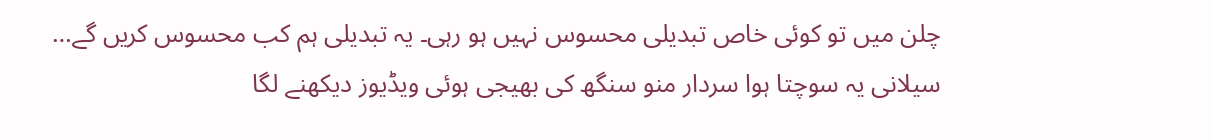چلن میں تو کوئی خاص تبدیلی محسوس نہیں ہو رہی۔ یہ تبدیلی ہم کب محسوس کریں گے… سیلانی یہ سوچتا ہوا سردار منو سنگھ کی بھیجی ہوئی ویڈیوز دیکھنے لگا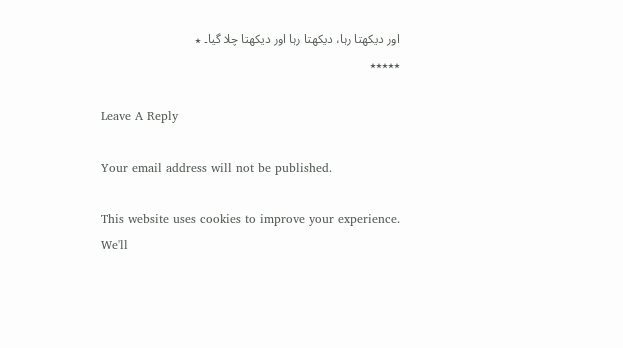اور دیکھتا رہا، دیکھتا رہا اور دیکھتا چلا گیا۔ ٭
٭٭٭٭٭

Leave A Reply

Your email address will not be published.

This website uses cookies to improve your experience. We'll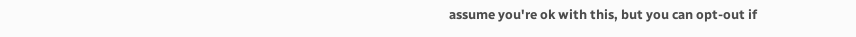assume you're ok with this, but you can opt-out if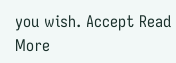you wish. Accept Read More